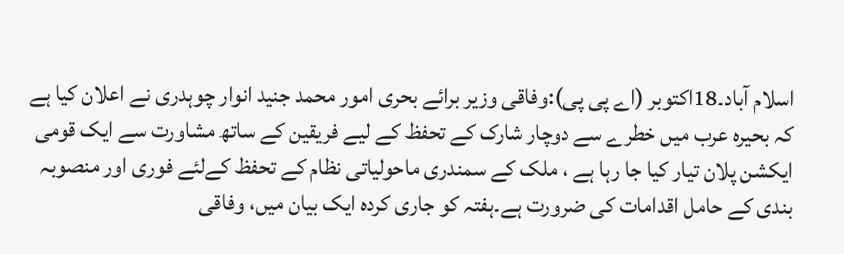اسلام آباد۔18اکتوبر (اے پی پی):وفاقی وزیر برائے بحری امور محمد جنید انوار چوہدری نے اعلان کیا ہے کہ بحیرہ عرب میں خطرے سے دوچار شارک کے تحفظ کے لیے فریقین کے ساتھ مشاورت سے ایک قومی ایکشن پلان تیار کیا جا رہا ہے ، ملک کے سمندری ماحولیاتی نظام کے تحفظ کےلئے فوری اور منصوبہ بندی کے حامل اقدامات کی ضرورت ہے۔ہفتہ کو جاری کردہ ایک بیان میں، وفاقی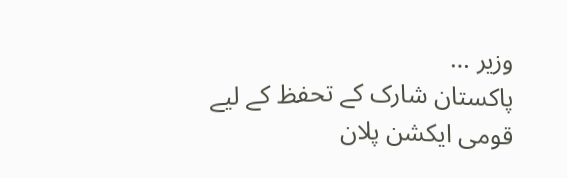وزیر …
پاکستان شارک کے تحفظ کے لیے قومی ایکشن پلان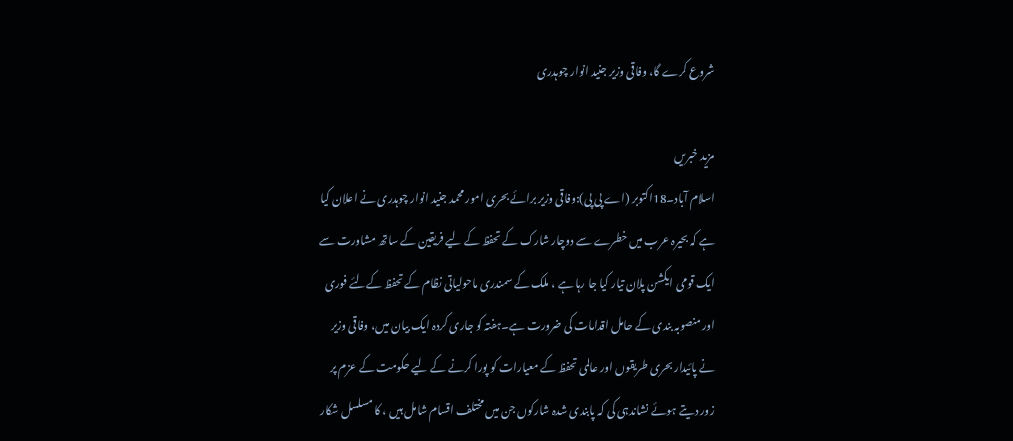شروع کرے گا، وفاقی وزیر جنید انوار چوہدری

مزید خبریں
اسلام آباد۔18اکتوبر (اے پی پی):وفاقی وزیر برائے بحری امور محمد جنید انوار چوہدری نے اعلان کیا ہے کہ بحیرہ عرب میں خطرے سے دوچار شارک کے تحفظ کے لیے فریقین کے ساتھ مشاورت سے ایک قومی ایکشن پلان تیار کیا جا رہا ہے ، ملک کے سمندری ماحولیاتی نظام کے تحفظ کےلئے فوری اور منصوبہ بندی کے حامل اقدامات کی ضرورت ہے۔ہفتہ کو جاری کردہ ایک بیان میں، وفاقی وزیر نے پائیدار بحری طریقوں اور عالمی تحفظ کے معیارات کو پورا کرنے کے لیے حکومت کے عزم پر زور دیتے ہوئے نشاندہی کی کہ پابندی شدہ شارکوں جن میں مختلف اقسام شامل ہیں ، کا مسلسل شکار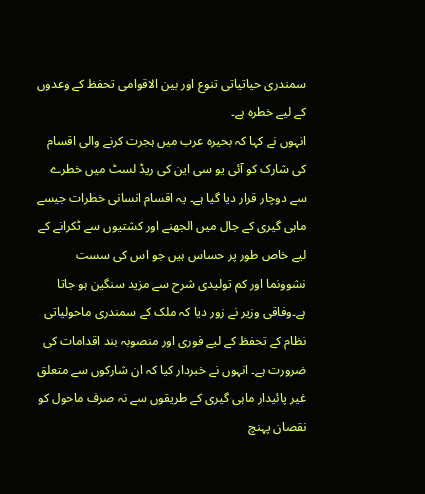سمندری حیاتیاتی تنوع اور بین الاقوامی تحفظ کے وعدوں کے لیے خطرہ ہے۔
انہوں نے کہا کہ بحیرہ عرب میں ہجرت کرنے والی اقسام کی شارک کو آئی یو سی این کی ریڈ لسٹ میں خطرے سے دوچار قرار دیا گیا ہے۔ یہ اقسام انسانی خطرات جیسے ماہی گیری کے جال میں الجھنے اور کشتیوں سے ٹکرانے کے لیے خاص طور پر حساس ہیں جو اس کی سست نشوونما اور کم تولیدی شرح سے مزید سنگین ہو جاتا ہے۔وفاقی وزیر نے زور دیا کہ ملک کے سمندری ماحولیاتی نظام کے تحفظ کے لیے فوری اور منصوبہ بند اقدامات کی ضرورت ہے۔ انہوں نے خبردار کیا کہ ان شارکوں سے متعلق غیر پائیدار ماہی گیری کے طریقوں سے نہ صرف ماحول کو نقصان پہنچ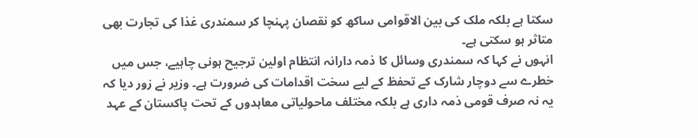سکتا ہے بلکہ ملک کی بین الاقوامی ساکھ کو نقصان پہنچا کر سمندری غذا کی تجارت بھی متاثر ہو سکتی ہے۔
انہوں نے کہا کہ سمندری وسائل کا ذمہ دارانہ انتظام اولین ترجیح ہونی چاہیے، جس میں خطرے سے دوچار شارک کے تحفظ کے لیے سخت اقدامات کی ضرورت ہے۔ وزیر نے زور دیا کہ یہ نہ صرف قومی ذمہ داری ہے بلکہ مختلف ماحولیاتی معاہدوں کے تحت پاکستان کے عہد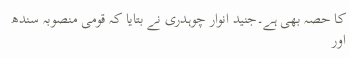کا حصہ بھی ہے۔جنید انوار چوہدری نے بتایا کہ قومی منصوبہ سندھ اور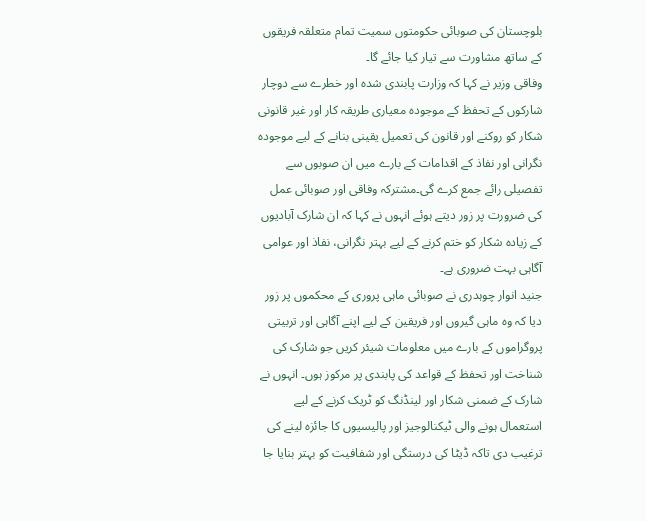بلوچستان کی صوبائی حکومتوں سمیت تمام متعلقہ فریقوں کے ساتھ مشاورت سے تیار کیا جائے گا۔
وفاقی وزیر نے کہا کہ وزارت پابندی شدہ اور خطرے سے دوچار شارکوں کے تحفظ کے موجودہ معیاری طریقہ کار اور غیر قانونی شکار کو روکنے اور قانون کی تعمیل یقینی بنانے کے لیے موجودہ نگرانی اور نفاذ کے اقدامات کے بارے میں ان صوبوں سے تفصیلی رائے جمع کرے گی۔مشترکہ وفاقی اور صوبائی عمل کی ضرورت پر زور دیتے ہوئے انہوں نے کہا کہ ان شارک آبادیوں کے زیادہ شکار کو ختم کرنے کے لیے بہتر نگرانی، نفاذ اور عوامی آگاہی بہت ضروری ہے۔
جنید انوار چوہدری نے صوبائی ماہی پروری کے محکموں پر زور دیا کہ وہ ماہی گیروں اور فریقین کے لیے اپنے آگاہی اور تربیتی پروگراموں کے بارے میں معلومات شیئر کریں جو شارک کی شناخت اور تحفظ کے قواعد کی پابندی پر مرکوز ہوں۔ انہوں نے شارک کے ضمنی شکار اور لینڈنگ کو ٹریک کرنے کے لیے استعمال ہونے والی ٹیکنالوجیز اور پالیسیوں کا جائزہ لینے کی ترغیب دی تاکہ ڈیٹا کی درستگی اور شفافیت کو بہتر بنایا جا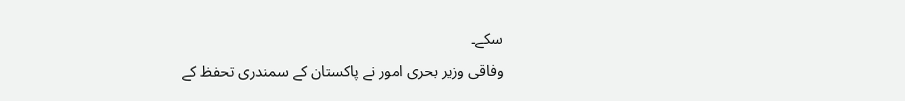سکے۔
وفاقی وزیر بحری امور نے پاکستان کے سمندری تحفظ کے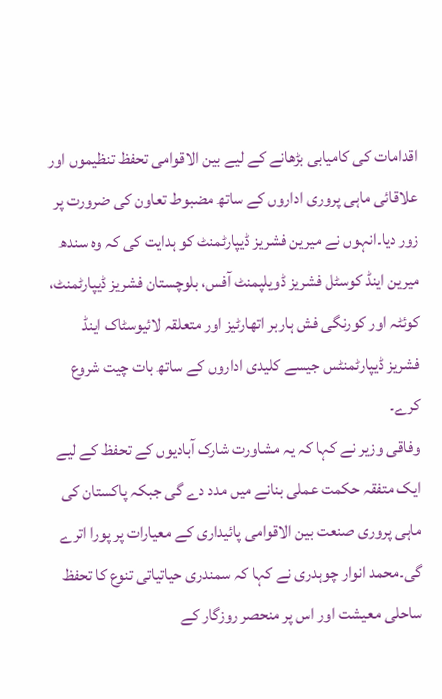اقدامات کی کامیابی بڑھانے کے لیے بین الاقوامی تحفظ تنظیموں اور علاقائی ماہی پروری اداروں کے ساتھ مضبوط تعاون کی ضرورت پر زور دیا۔انہوں نے میرین فشریز ڈیپارٹمنٹ کو ہدایت کی کہ وہ سندھ میرین اینڈ کوسٹل فشریز ڈویلپمنٹ آفس، بلوچستان فشریز ڈیپارٹمنٹ، کوئٹہ اور کورنگی فش ہاربر اتھارٹیز اور متعلقہ لائیوسٹاک اینڈ فشریز ڈیپارٹمنٹس جیسے کلیدی اداروں کے ساتھ بات چیت شروع کرے۔
وفاقی وزیر نے کہا کہ یہ مشاورت شارک آبادیوں کے تحفظ کے لیے ایک متفقہ حکمت عملی بنانے میں مدد دے گی جبکہ پاکستان کی ماہی پروری صنعت بین الاقوامی پائیداری کے معیارات پر پورا اترے گی۔محمد انوار چوہدری نے کہا کہ سمندری حیاتیاتی تنوع کا تحفظ ساحلی معیشت اور اس پر منحصر روزگار کے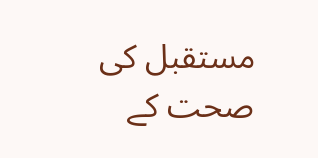مستقبل کی صحت کے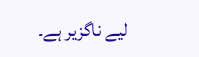لیے ناگزیر ہے۔